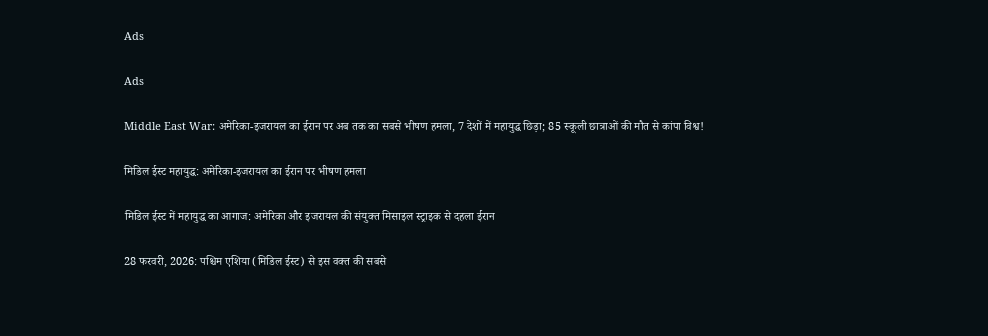Ads

Ads

Middle East War: अमेरिका-इजरायल का ईरान पर अब तक का सबसे भीषण हमला, 7 देशों में महायुद्ध छिड़ा; 85 स्कूली छात्राओं की मौत से कांपा विश्व!

मिडिल ईस्ट महायुद्ध: अमेरिका-इजरायल का ईरान पर भीषण हमला

मिडिल ईस्ट में महायुद्ध का आगाज: अमेरिका और इजरायल की संयुक्त मिसाइल स्ट्राइक से दहला ईरान

28 फरवरी, 2026: पश्चिम एशिया (मिडिल ईस्ट) से इस वक्त की सबसे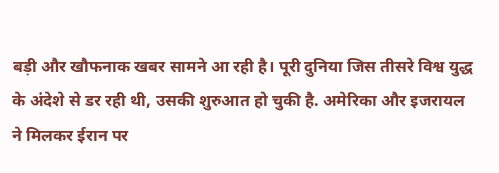बड़ी और खौफनाक खबर सामने आ रही है। पूरी दुनिया जिस तीसरे विश्व युद्ध के अंदेशे से डर रही थी, उसकी शुरुआत हो चुकी है. अमेरिका और इजरायल ने मिलकर ईरान पर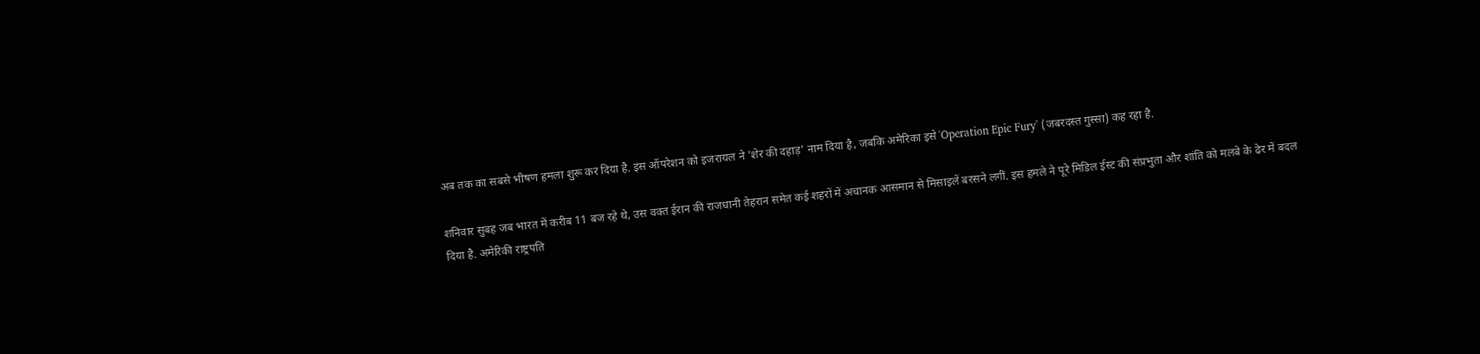अब तक का सबसे भीषण हमला शुरू कर दिया है. इस ऑपरेशन को इजरायल ने 'शेर की दहाड़' नाम दिया है, जबकि अमेरिका इसे 'Operation Epic Fury' (जबरदस्त गुस्सा) कह रहा है.

शनिवार सुबह जब भारत में करीब 11 बज रहे थे, उस वक्त ईरान की राजधानी तेहरान समेत कई शहरों में अचानक आसमान से मिसाइलें बरसने लगीं. इस हमले ने पूरे मिडिल ईस्ट की संप्रभुता और शांति को मलबे के ढेर में बदल दिया है. अमेरिकी राष्ट्रपति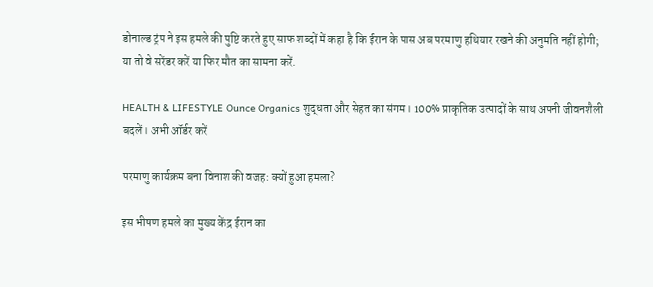डोनाल्ड ट्रंप ने इस हमले की पुष्टि करते हुए साफ शब्दों में कहा है कि ईरान के पास अब परमाणु हथियार रखने की अनुमति नहीं होगी; या तो वे सरेंडर करें या फिर मौत का सामना करें.

HEALTH & LIFESTYLE Ounce Organics शुद्धता और सेहत का संगम। 100% प्राकृतिक उत्पादों के साथ अपनी जीवनशैली बदलें। अभी ऑर्डर करें

परमाणु कार्यक्रम बना विनाश की वजह: क्यों हुआ हमला?

इस भीषण हमले का मुख्य केंद्र ईरान का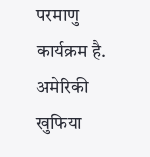परमाणु कार्यक्रम है. अमेरिकी खुफिया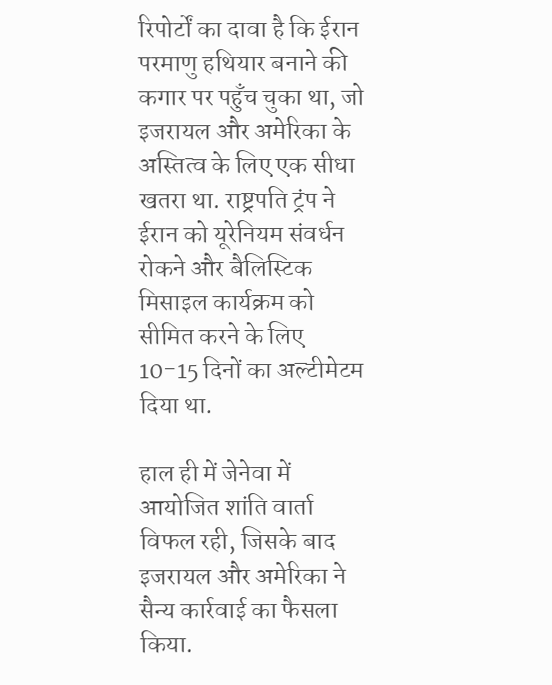रिपोर्टों का दावा है कि ईरान परमाणु हथियार बनाने की कगार पर पहुँच चुका था, जो इजरायल और अमेरिका के अस्तित्व के लिए एक सीधा खतरा था. राष्ट्रपति ट्रंप ने ईरान को यूरेनियम संवर्धन रोकने और बैलिस्टिक मिसाइल कार्यक्रम को सीमित करने के लिए 10-15 दिनों का अल्टीमेटम दिया था.

हाल ही में जेनेवा में आयोजित शांति वार्ता विफल रही, जिसके बाद इजरायल और अमेरिका ने सैन्य कार्रवाई का फैसला किया.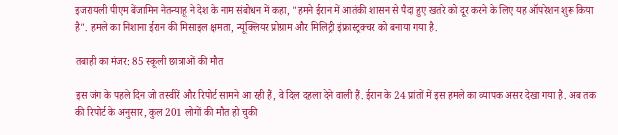इजरायली पीएम बेंजामिन नेतन्याहू ने देश के नाम संबोधन में कहा, "हमने ईरान में आतंकी शासन से पैदा हुए खतरे को दूर करने के लिए यह ऑपरेशन शुरू किया है". हमले का निशाना ईरान की मिसाइल क्षमता, न्यूक्लियर प्रोग्राम और मिलिट्री इंफ्रास्ट्रक्चर को बनाया गया है.

तबाही का मंजर: 85 स्कूली छात्राओं की मौत

इस जंग के पहले दिन जो तस्वीरें और रिपोर्ट सामने आ रही हैं, वे दिल दहला देने वाली हैं. ईरान के 24 प्रांतों में इस हमले का व्यापक असर देखा गया है. अब तक की रिपोर्ट के अनुसार, कुल 201 लोगों की मौत हो चुकी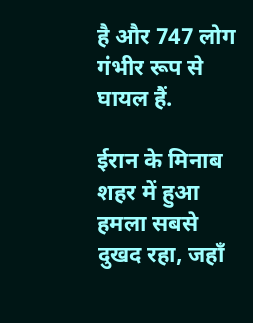है और 747 लोग गंभीर रूप से घायल हैं.

ईरान के मिनाब शहर में हुआ हमला सबसे दुखद रहा, जहाँ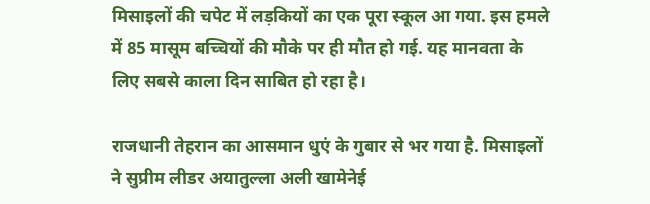मिसाइलों की चपेट में लड़कियों का एक पूरा स्कूल आ गया. इस हमले में 85 मासूम बच्चियों की मौके पर ही मौत हो गई. यह मानवता के लिए सबसे काला दिन साबित हो रहा है।

राजधानी तेहरान का आसमान धुएं के गुबार से भर गया है. मिसाइलों ने सुप्रीम लीडर अयातुल्ला अली खामेनेई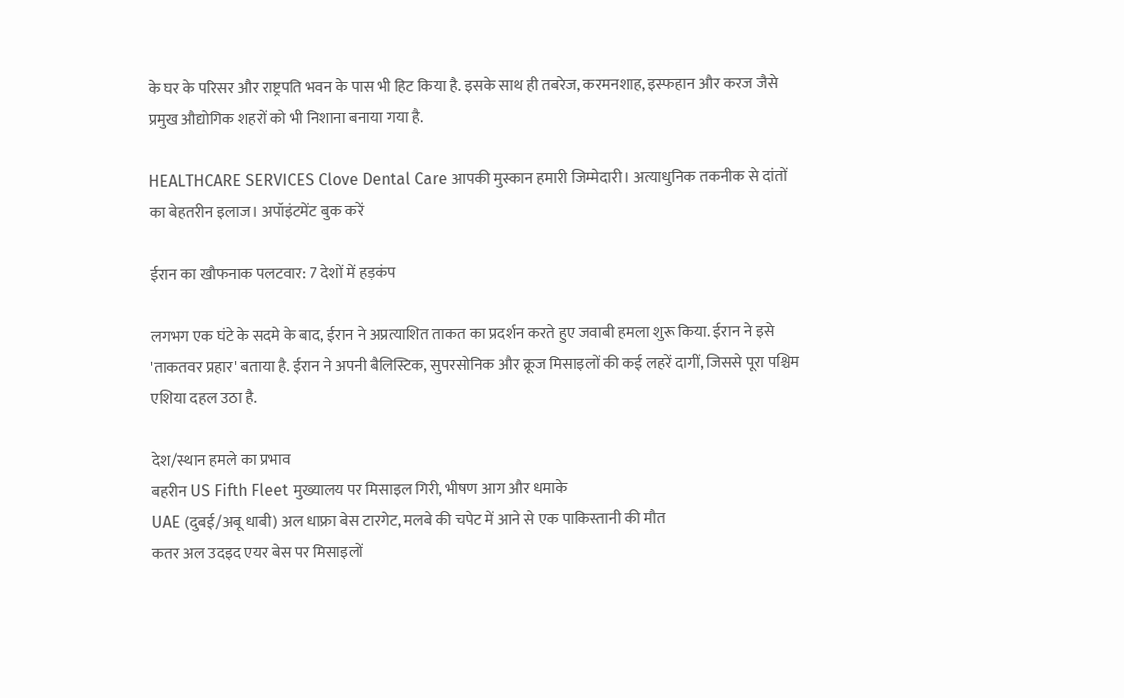के घर के परिसर और राष्ट्रपति भवन के पास भी हिट किया है. इसके साथ ही तबरेज, करमनशाह, इस्फहान और करज जैसे प्रमुख औद्योगिक शहरों को भी निशाना बनाया गया है.

HEALTHCARE SERVICES Clove Dental Care आपकी मुस्कान हमारी जिम्मेदारी। अत्याधुनिक तकनीक से दांतों का बेहतरीन इलाज। अपॉइंटमेंट बुक करें

ईरान का खौफनाक पलटवार: 7 देशों में हड़कंप

लगभग एक घंटे के सदमे के बाद, ईरान ने अप्रत्याशित ताकत का प्रदर्शन करते हुए जवाबी हमला शुरू किया. ईरान ने इसे 'ताकतवर प्रहार' बताया है. ईरान ने अपनी बैलिस्टिक, सुपरसोनिक और क्रूज मिसाइलों की कई लहरें दागीं, जिससे पूरा पश्चिम एशिया दहल उठा है.

देश/स्थान हमले का प्रभाव
बहरीन US Fifth Fleet मुख्यालय पर मिसाइल गिरी, भीषण आग और धमाके
UAE (दुबई/अबू धाबी) अल धाफ्रा बेस टारगेट, मलबे की चपेट में आने से एक पाकिस्तानी की मौत
कतर अल उदइद एयर बेस पर मिसाइलों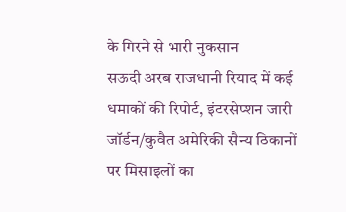के गिरने से भारी नुकसान
सऊदी अरब राजधानी रियाद में कई धमाकों की रिपोर्ट, इंटरसेप्शन जारी
जॉर्डन/कुवैत अमेरिकी सैन्य ठिकानों पर मिसाइलों का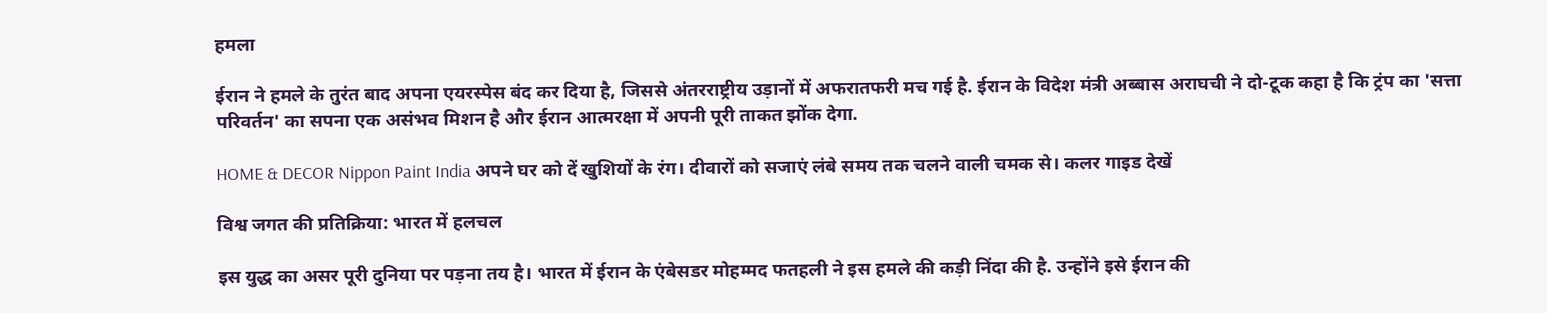हमला

ईरान ने हमले के तुरंत बाद अपना एयरस्पेस बंद कर दिया है, जिससे अंतरराष्ट्रीय उड़ानों में अफरातफरी मच गई है. ईरान के विदेश मंत्री अब्बास अराघची ने दो-टूक कहा है कि ट्रंप का 'सत्ता परिवर्तन' का सपना एक असंभव मिशन है और ईरान आत्मरक्षा में अपनी पूरी ताकत झोंक देगा.

HOME & DECOR Nippon Paint India अपने घर को दें खुशियों के रंग। दीवारों को सजाएं लंबे समय तक चलने वाली चमक से। कलर गाइड देखें

विश्व जगत की प्रतिक्रिया: भारत में हलचल

इस युद्ध का असर पूरी दुनिया पर पड़ना तय है। भारत में ईरान के एंबेसडर मोहम्मद फतहली ने इस हमले की कड़ी निंदा की है. उन्होंने इसे ईरान की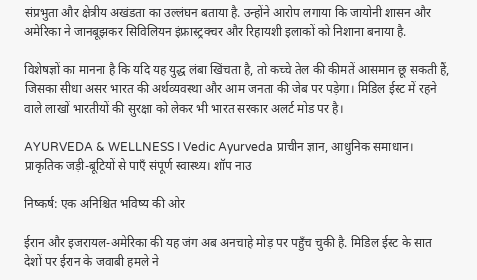संप्रभुता और क्षेत्रीय अखंडता का उल्लंघन बताया है. उन्होंने आरोप लगाया कि जायोनी शासन और अमेरिका ने जानबूझकर सिविलियन इंफ्रास्ट्रक्चर और रिहायशी इलाकों को निशाना बनाया है.

विशेषज्ञों का मानना है कि यदि यह युद्ध लंबा खिंचता है, तो कच्चे तेल की कीमतें आसमान छू सकती हैं, जिसका सीधा असर भारत की अर्थव्यवस्था और आम जनता की जेब पर पड़ेगा। मिडिल ईस्ट में रहने वाले लाखों भारतीयों की सुरक्षा को लेकर भी भारत सरकार अलर्ट मोड पर है।

AYURVEDA & WELLNESS I Vedic Ayurveda प्राचीन ज्ञान, आधुनिक समाधान। प्राकृतिक जड़ी-बूटियों से पाएँ संपूर्ण स्वास्थ्य। शॉप नाउ

निष्कर्ष: एक अनिश्चित भविष्य की ओर

ईरान और इजरायल-अमेरिका की यह जंग अब अनचाहे मोड़ पर पहुँच चुकी है. मिडिल ईस्ट के सात देशों पर ईरान के जवाबी हमले ने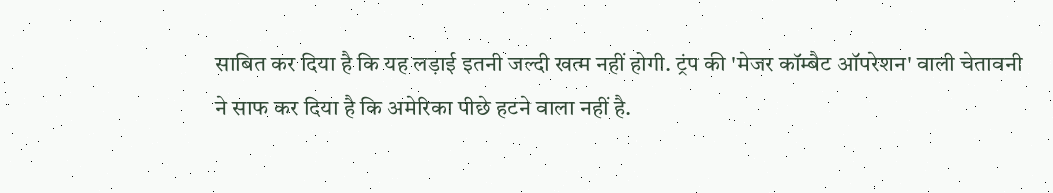साबित कर दिया है कि यह लड़ाई इतनी जल्दी खत्म नहीं होगी. ट्रंप की 'मेजर कॉम्बैट ऑपरेशन' वाली चेतावनी ने साफ कर दिया है कि अमेरिका पीछे हटने वाला नहीं है.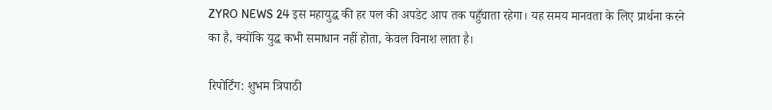ZYRO NEWS 24 इस महायुद्ध की हर पल की अपडेट आप तक पहुँचाता रहेगा। यह समय मानवता के लिए प्रार्थना करने का है, क्योंकि युद्ध कभी समाधान नहीं होता, केवल विनाश लाता है।

रिपोर्टिंग: शुभम त्रिपाठी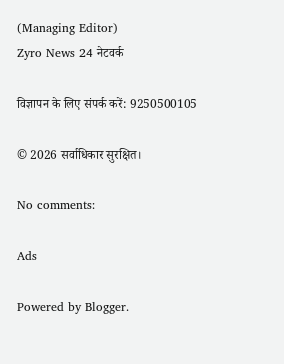(Managing Editor)
Zyro News 24 नेटवर्क

विज्ञापन के लिए संपर्क करें: 9250500105

© 2026 सर्वाधिकार सुरक्षित।

No comments:

Ads

Powered by Blogger.